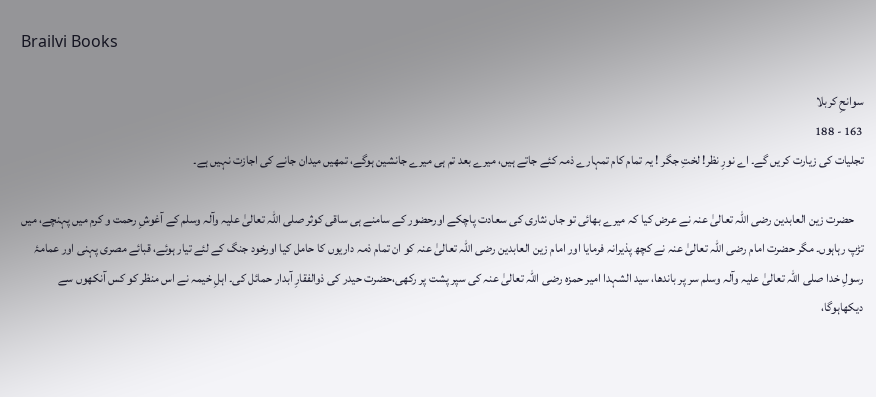Brailvi Books

سوانحِ کربلا
163 - 188
تجلیات کی زیارت کریں گے۔ اے نورِ نظر! لختِ جگر ! یہ تمام کام تمہارے ذمہ کئے جاتے ہیں، میرے بعد تم ہی میرے جانشین ہوگے، تمھیں میدان جانے کی اجازت نہیں ہے۔

    حضرت زین العابدین رضی اللہ تعالیٰ عنہ نے عرض کیا کہ میرے بھائی تو جاں نثاری کی سعادت پاچکے اورحضور کے سامنے ہی ساقی کوثر صلی اللہ تعالیٰ علیہ وآلہ وسلم کے آغوشِ رحمت و کرم میں پہنچے، میں تڑپ رہاہوں۔ مگر حضرت امام رضی اللہ تعالیٰ عنہ نے کچھ پذیرانہ فرمایا اور امام زین العابدین رضی اللہ تعالیٰ عنہ کو ان تمام ذمہ داریوں کا حامل کیا اورخود جنگ کے لئے تیار ہوئے، قبائے مصری پہنی اور عمامۂ رسولِ خدا صلی اللہ تعالیٰ علیہ وآلہ وسلم سر پر باندھا، سید الشہدا امیر حمزہ رضی اللہ تعالیٰ عنہ کی سپر پشت پر رکھی،حضرت حیدر کی ذوالفقارِ آبدار حمائل کی۔ اہلِ خیمہ نے اس منظر کو کس آنکھوں سے دیکھاہوگا،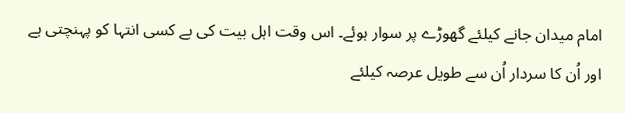امام میدان جانے کیلئے گھوڑے پر سوار ہوئے۔ اس وقت اہل بیت کی بے کسی انتہا کو پہنچتی ہے اور اُن کا سردار اُن سے طویل عرصہ کیلئے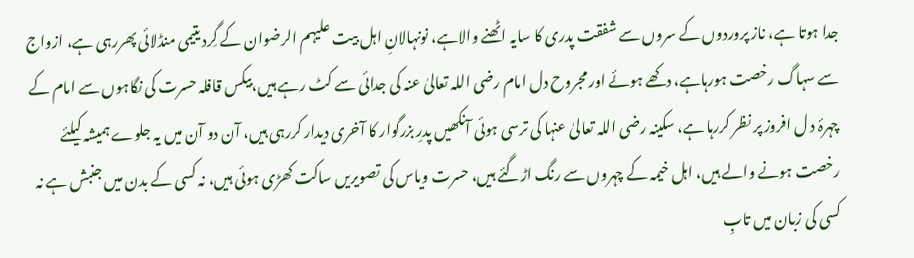جدا ہوتا ہے، ناز پروردوں کے سروں سے شفقت پدری کا سایہ اٹھنے والاہے، نونہالانِ اہل بیت علیہم الرضوان کے گِرد یتیمی منڈلائی پھررہی ہے، ازواج سے سہاگ رخصت ہورہاہے، دکھے ہوئے اور مجروح دل امام رضی اللہ تعالیٰ عنہ کی جدائی سے کٹ رہے ہیں،بیکس قافلہ حسرت کی نگاہوں سے امام کے چہرۂ د ل افروز پر نظر کررہا ہے، سکینہ رضی اللہ تعالیٰ عنہا کی ترسی ہوئی آنکھیں پدرِ بزرگوار کا آخری دیدار کررہی ہیں، آن دو آن میں یہ جلوے ہمیشہ کیلئے رخصت ہونے والے ہیں، اہل خیمہ کے چہروں سے رنگ اڑگئے ہیں، حسرت ویاس کی تصویریں ساکت کھڑی ہوئی ہیں، نہ کسی کے بدن میں جنبش ہے نہ کسی کی زبان میں تابِ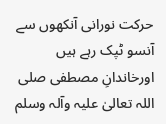حرکت نورانی آنکھوں سے آنسو ٹپک رہے ہیں اورخاندانِ مصطفی صلی اللہ تعالیٰ علیہ وآلہ وسلم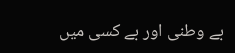بے وطنی اور بے کسی میں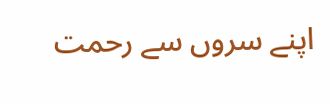اپنے سروں سے رحمت